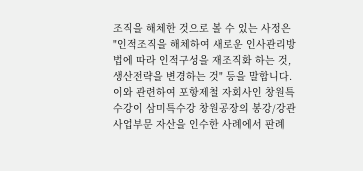조직을 해체한 것으로 볼 수 있는 사정은 "인적조직을 해체하여 새로운 인사관리방법에 따라 인적구성을 재조직화 하는 것, 생산전략을 변경하는 것" 등을 말합니다. 이와 관련하여 포항제철 자회사인 창원특수강이 삼미특수강 창원공장의 봉강/강관사업부문 자산을 인수한 사례에서 판례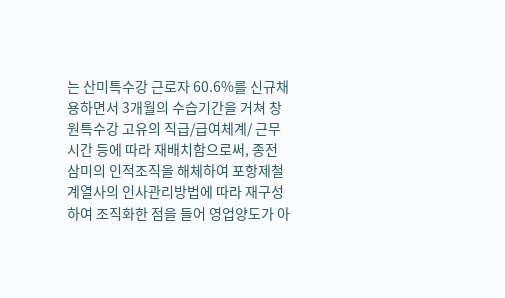는 산미특수강 근로자 60.6%를 신규채용하면서 3개월의 수습기간을 거쳐 창원특수강 고유의 직급/급여체계/ 근무시간 등에 따라 재배치함으로써, 종전 삼미의 인적조직을 해체하여 포항제철 계열사의 인사관리방법에 따라 재구성하여 조직화한 점을 들어 영업양도가 아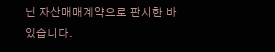닌 자산매매계약으로 판시한 바 있습니다.